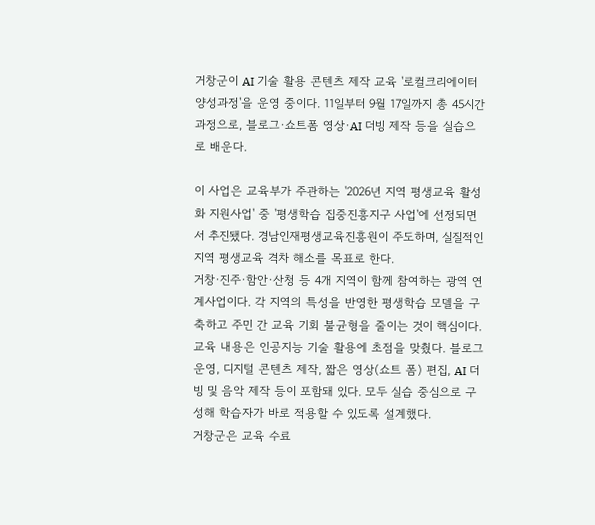거창군이 AI 기술 활용 콘텐츠 제작 교육 '로컬크리에이터 양성과정'을 운영 중이다. 11일부터 9월 17일까지 총 45시간 과정으로, 블로그·쇼트폼 영상·AI 더빙 제작 등을 실습으로 배운다.

이 사업은 교육부가 주관하는 '2026년 지역 평생교육 활성화 지원사업' 중 '평생학습 집중진흥지구 사업'에 선정되면서 추진됐다. 경남인재평생교육진흥원이 주도하며, 실질적인 지역 평생교육 격차 해소를 목표로 한다.
거창·진주·함안·산청 등 4개 지역이 함께 참여하는 광역 연계사업이다. 각 지역의 특성을 반영한 평생학습 모델을 구축하고 주민 간 교육 기회 불균형을 줄이는 것이 핵심이다.
교육 내용은 인공지능 기술 활용에 초점을 맞췄다. 블로그 운영, 디지털 콘텐츠 제작, 짧은 영상(쇼트 폼) 편집, AI 더빙 및 음악 제작 등이 포함돼 있다. 모두 실습 중심으로 구성해 학습자가 바로 적용할 수 있도록 설계했다.
거창군은 교육 수료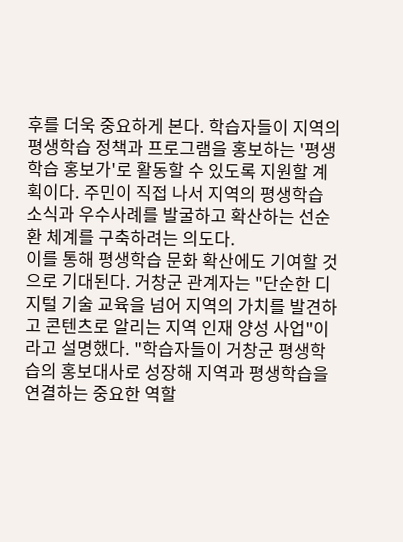후를 더욱 중요하게 본다. 학습자들이 지역의 평생학습 정책과 프로그램을 홍보하는 '평생학습 홍보가'로 활동할 수 있도록 지원할 계획이다. 주민이 직접 나서 지역의 평생학습 소식과 우수사례를 발굴하고 확산하는 선순환 체계를 구축하려는 의도다.
이를 통해 평생학습 문화 확산에도 기여할 것으로 기대된다. 거창군 관계자는 "단순한 디지털 기술 교육을 넘어 지역의 가치를 발견하고 콘텐츠로 알리는 지역 인재 양성 사업"이라고 설명했다. "학습자들이 거창군 평생학습의 홍보대사로 성장해 지역과 평생학습을 연결하는 중요한 역할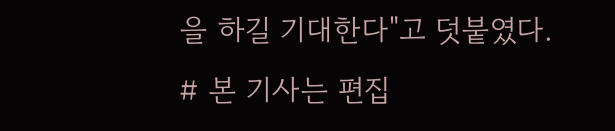을 하길 기대한다"고 덧붙였다.
# 본 기사는 편집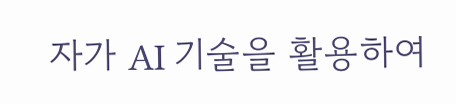자가 AI 기술을 활용하여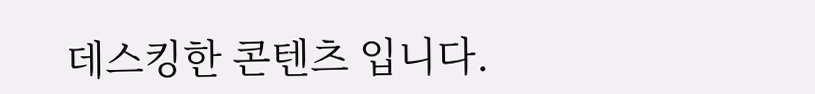데스킹한 콘텐츠 입니다.